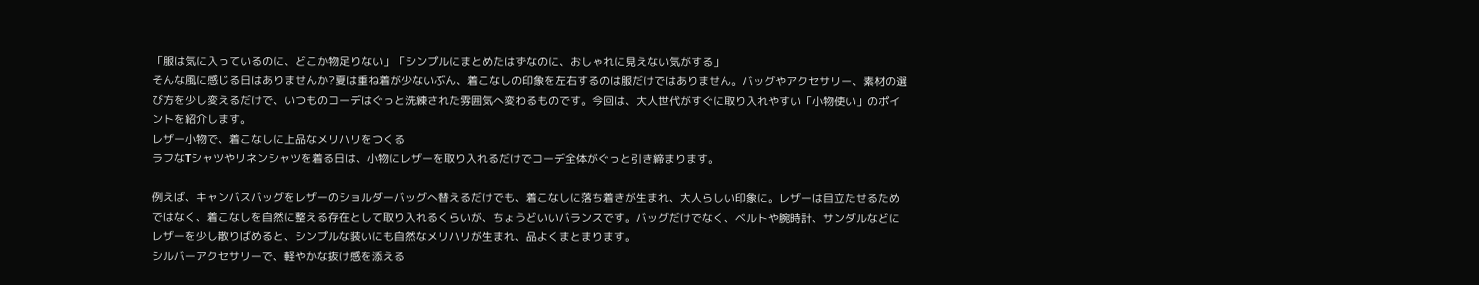「服は気に入っているのに、どこか物足りない」「シンプルにまとめたはずなのに、おしゃれに見えない気がする」
そんな風に感じる日はありませんか?夏は重ね着が少ないぶん、着こなしの印象を左右するのは服だけではありません。バッグやアクセサリー、素材の選び方を少し変えるだけで、いつものコーデはぐっと洗練された雰囲気へ変わるものです。今回は、大人世代がすぐに取り入れやすい「小物使い」のポイントを紹介します。
レザー小物で、着こなしに上品なメリハリをつくる
ラフなTシャツやリネンシャツを着る日は、小物にレザーを取り入れるだけでコーデ全体がぐっと引き締まります。

例えば、キャンバスバッグをレザーのショルダーバッグへ替えるだけでも、着こなしに落ち着きが生まれ、大人らしい印象に。レザーは目立たせるためではなく、着こなしを自然に整える存在として取り入れるくらいが、ちょうどいいバランスです。バッグだけでなく、ベルトや腕時計、サンダルなどにレザーを少し散りばめると、シンプルな装いにも自然なメリハリが生まれ、品よくまとまります。
シルバーアクセサリーで、軽やかな抜け感を添える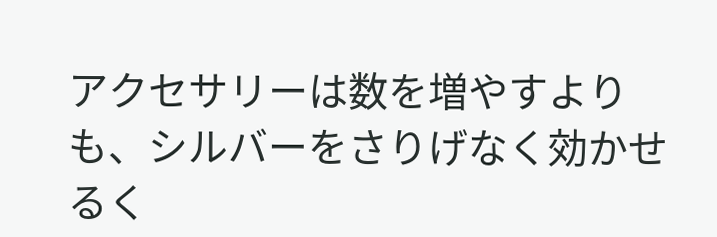アクセサリーは数を増やすよりも、シルバーをさりげなく効かせるく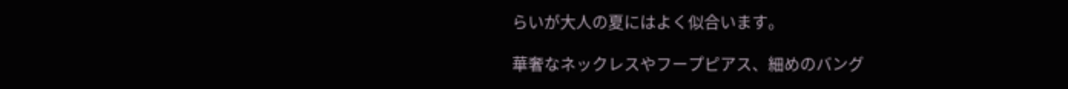らいが大人の夏にはよく似合います。

華奢なネックレスやフープピアス、細めのバング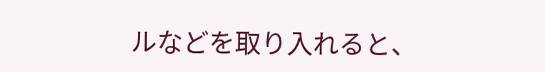ルなどを取り入れると、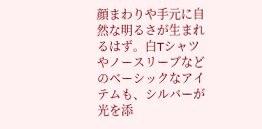顔まわりや手元に自然な明るさが生まれるはず。白Tシャツやノースリーブなどのベーシックなアイテムも、シルバーが光を添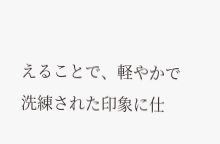えることで、軽やかで洗練された印象に仕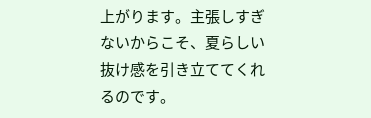上がります。主張しすぎないからこそ、夏らしい抜け感を引き立ててくれるのです。